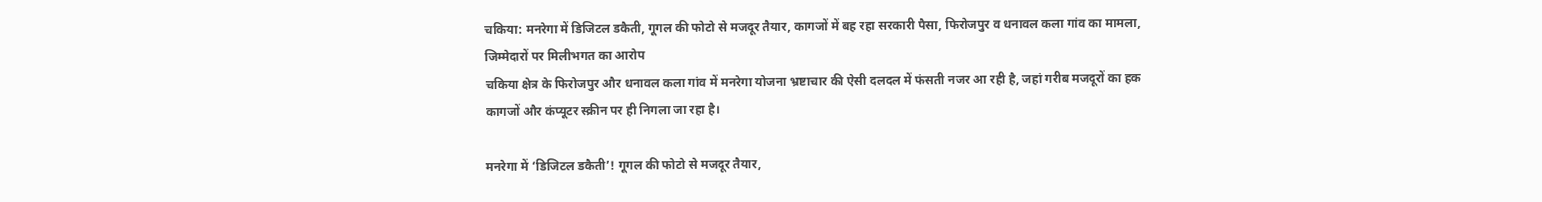चकिया: मनरेगा में डिजिटल डकैती, गूगल की फोटो से मजदूर तैयार, कागजों में बह रहा सरकारी पैसा, फिरोजपुर व धनावल कला गांव का मामला, जिम्मेदारों पर मिलीभगत का आरोप
चकिया क्षेत्र के फिरोजपुर और धनावल कला गांव में मनरेगा योजना भ्रष्टाचार की ऐसी दलदल में फंसती नजर आ रही है, जहां गरीब मजदूरों का हक कागजों और कंप्यूटर स्क्रीन पर ही निगला जा रहा है।

मनरेगा में ‘डिजिटल डकैती’! गूगल की फोटो से मजदूर तैयार,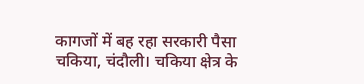कागजों में बह रहा सरकारी पैसा
चकिया, चंदौली। चकिया क्षेत्र के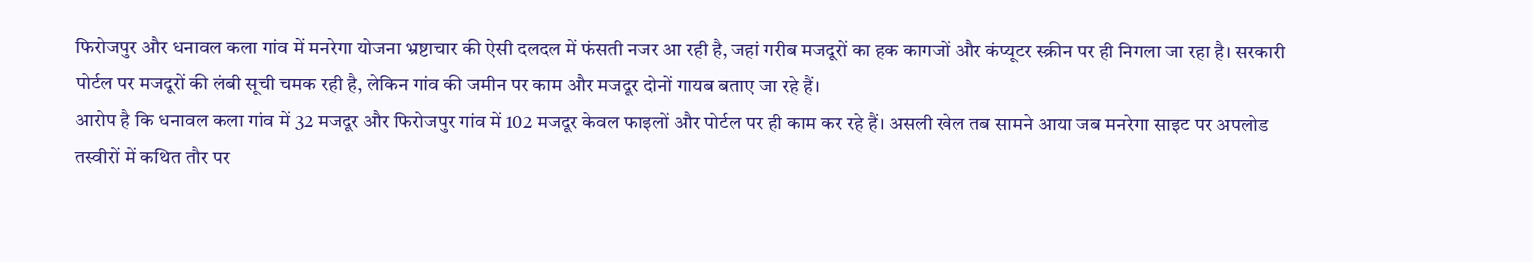फिरोजपुर और धनावल कला गांव में मनरेगा योजना भ्रष्टाचार की ऐसी दलदल में फंसती नजर आ रही है, जहां गरीब मजदूरों का हक कागजों और कंप्यूटर स्क्रीन पर ही निगला जा रहा है। सरकारी पोर्टल पर मजदूरों की लंबी सूची चमक रही है, लेकिन गांव की जमीन पर काम और मजदूर दोनों गायब बताए जा रहे हैं।
आरोप है कि धनावल कला गांव में 32 मजदूर और फिरोजपुर गांव में 102 मजदूर केवल फाइलों और पोर्टल पर ही काम कर रहे हैं। असली खेल तब सामने आया जब मनरेगा साइट पर अपलोड तस्वीरों में कथित तौर पर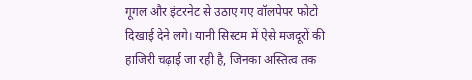गूगल और इंटरनेट से उठाए गए वॉलपेपर फोटो दिखाई देने लगे। यानी सिस्टम में ऐसे मजदूरों की हाजिरी चढ़ाई जा रही है, जिनका अस्तित्व तक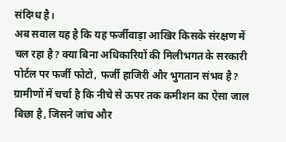संदिग्ध है।
अब सवाल यह है कि यह फर्जीवाड़ा आखिर किसके संरक्षण में चल रहा है? क्या बिना अधिकारियों की मिलीभगत के सरकारी पोर्टल पर फर्जी फोटो, फर्जी हाजिरी और भुगतान संभव है? ग्रामीणों में चर्चा है कि नीचे से ऊपर तक कमीशन का ऐसा जाल बिछा है, जिसने जांच और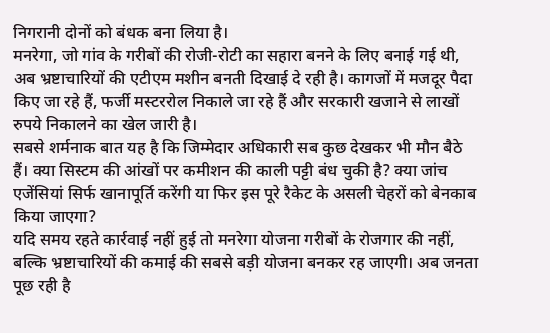निगरानी दोनों को बंधक बना लिया है।
मनरेगा, जो गांव के गरीबों की रोजी-रोटी का सहारा बनने के लिए बनाई गई थी, अब भ्रष्टाचारियों की एटीएम मशीन बनती दिखाई दे रही है। कागजों में मजदूर पैदा किए जा रहे हैं, फर्जी मस्टररोल निकाले जा रहे हैं और सरकारी खजाने से लाखों रुपये निकालने का खेल जारी है।
सबसे शर्मनाक बात यह है कि जिम्मेदार अधिकारी सब कुछ देखकर भी मौन बैठे हैं। क्या सिस्टम की आंखों पर कमीशन की काली पट्टी बंध चुकी है? क्या जांच एजेंसियां सिर्फ खानापूर्ति करेंगी या फिर इस पूरे रैकेट के असली चेहरों को बेनकाब किया जाएगा?
यदि समय रहते कार्रवाई नहीं हुई तो मनरेगा योजना गरीबों के रोजगार की नहीं, बल्कि भ्रष्टाचारियों की कमाई की सबसे बड़ी योजना बनकर रह जाएगी। अब जनता पूछ रही है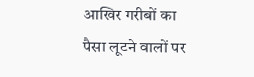आखिर गरीबों का पैसा लूटने वालों पर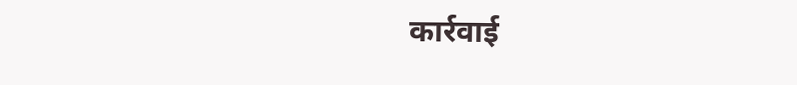कार्रवाई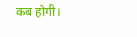कब होगी।